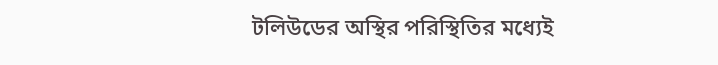টলিউডের অস্থির পরিস্থিতির মধ্যেই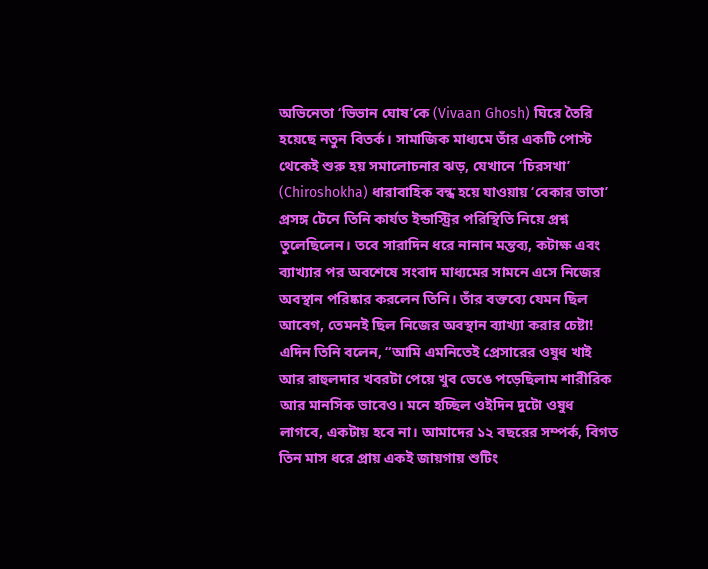অভিনেতা ‘ভিভান ঘোষ’কে (Vivaan Ghosh) ঘিরে তৈরি হয়েছে নতুন বিতর্ক। সামাজিক মাধ্যমে তাঁর একটি পোস্ট থেকেই শুরু হয় সমালোচনার ঝড়, যেখানে ‘চিরসখা’ (Chiroshokha) ধারাবাহিক বন্ধ হয়ে যাওয়ায় ‘বেকার ভাতা’ প্রসঙ্গ টেনে তিনি কার্যত ইন্ডাস্ট্রির পরিস্থিতি নিয়ে প্রশ্ন তুলেছিলেন। তবে সারাদিন ধরে নানান মন্তব্য, কটাক্ষ এবং ব্যাখ্যার পর অবশেষে সংবাদ মাধ্যমের সামনে এসে নিজের অবস্থান পরিষ্কার করলেন তিনি। তাঁর বক্তব্যে যেমন ছিল আবেগ, তেমনই ছিল নিজের অবস্থান ব্যাখ্যা করার চেষ্টা!
এদিন তিনি বলেন, “আমি এমনিতেই প্রেসারের ওষুধ খাই আর রাহুলদার খবরটা পেয়ে খুব ভেঙে পড়েছিলাম শারীরিক আর মানসিক ভাবেও। মনে হচ্ছিল ওইদিন দুটো ওষুধ লাগবে, একটায় হবে না। আমাদের ১২ বছরের সম্পর্ক, বিগত তিন মাস ধরে প্রায় একই জায়গায় শুটিং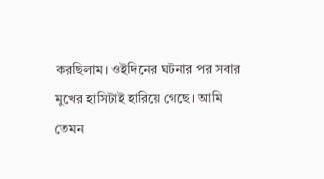করছিলাম। ওইদিনের ঘটনার পর সবার মুখের হাসিটাই হারিয়ে গেছে। আমি তেমন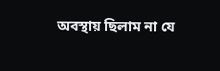অবস্থায় ছিলাম না যে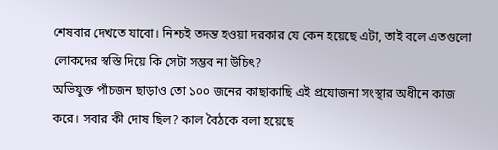শেষবার দেখতে যাবো। নিশ্চই তদন্ত হওয়া দরকার যে কেন হয়েছে এটা, তাই বলে এতগুলো লোকদের স্বস্তি দিয়ে কি সেটা সম্ভব না উচিৎ?
অভিযুক্ত পাঁচজন ছাড়াও তো ১০০ জনের কাছাকাছি এই প্রযোজনা সংস্থার অধীনে কাজ করে। সবার কী দোষ ছিল? কাল বৈঠকে বলা হয়েছে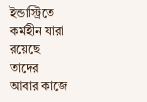ইন্ডাস্ট্রিতে কর্মহীন যারা রয়েছে তাদের আবার কাজে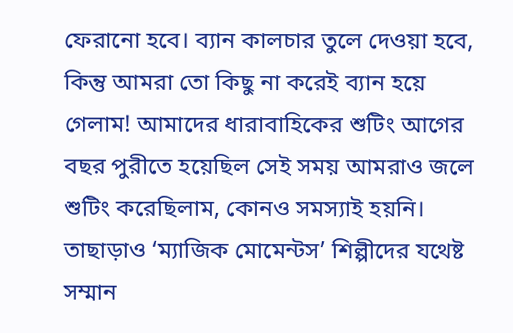ফেরানো হবে। ব্যান কালচার তুলে দেওয়া হবে, কিন্তু আমরা তো কিছু না করেই ব্যান হয়ে গেলাম! আমাদের ধারাবাহিকের শুটিং আগের বছর পুরীতে হয়েছিল সেই সময় আমরাও জলে শুটিং করেছিলাম, কোনও সমস্যাই হয়নি। তাছাড়াও ‘ম্যাজিক মোমেন্টস’ শিল্পীদের যথেষ্ট সম্মান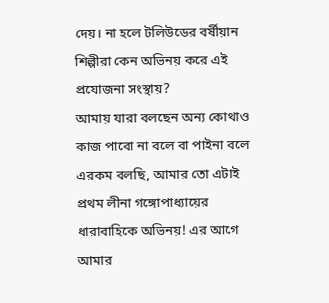দেয়। না হলে টলিউডের বর্ষীয়ান শিল্পীরা কেন অভিনয় করে এই প্রযোজনা সংস্থায়?
আমায় যারা বলছেন অন্য কোথাও কাজ পাবো না বলে বা পাইনা বলে এরকম বলছি, আমার তো এটাই প্রথম লীনা গঙ্গোপাধ্যায়ের ধারাবাহিকে অভিনয়! এর আগে আমার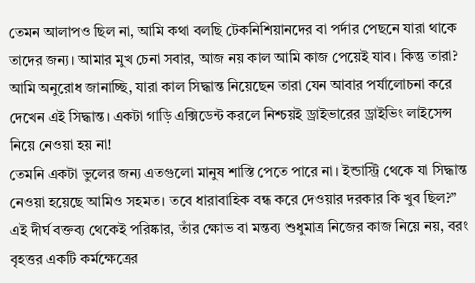তেমন আলাপও ছিল না, আমি কথা বলছি টেকনিশিয়ানদের বা পর্দার পেছনে যারা থাকে তাদের জন্য। আমার মুখ চেনা সবার, আজ নয় কাল আমি কাজ পেয়েই যাব। কিন্তু তারা? আমি অনুরোধ জানাচ্ছি, যারা কাল সিদ্ধান্ত নিয়েছেন তারা যেন আবার পর্যালোচনা করে দেখেন এই সিদ্ধান্ত। একটা গাড়ি এক্সিডেন্ট করলে নিশ্চয়ই ড্রাইভারের ড্রাইভিং লাইসেন্স নিয়ে নেওয়া হয় না!
তেমনি একটা ভুলের জন্য এতগুলো মানুষ শাস্তি পেতে পারে না। ইন্ডাস্ট্রি থেকে যা সিদ্ধান্ত নেওয়া হয়েছে আমিও সহমত। তবে ধারাবাহিক বন্ধ করে দেওয়ার দরকার কি খুব ছিল?” এই দীর্ঘ বক্তব্য থেকেই পরিষ্কার, তাঁর ক্ষোভ বা মন্তব্য শুধুমাত্র নিজের কাজ নিয়ে নয়, বরং বৃহত্তর একটি কর্মক্ষেত্রের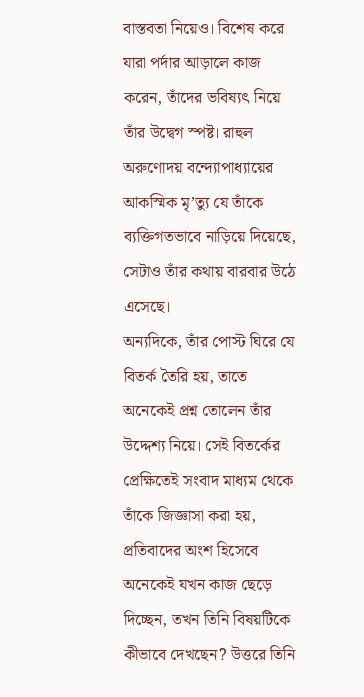বাস্তবতা নিয়েও। বিশেষ করে যারা পর্দার আড়ালে কাজ করেন, তাঁদের ভবিষ্যৎ নিয়ে তাঁর উদ্বেগ স্পষ্ট। রাহুল অরুণোদয় বন্দ্যোপাধ্যায়ের আকস্মিক মৃ’ত্যু যে তাঁকে ব্যক্তিগতভাবে নাড়িয়ে দিয়েছে, সেটাও তাঁর কথায় বারবার উঠে এসেছে।
অন্যদিকে, তাঁর পোস্ট ঘিরে যে বিতর্ক তৈরি হয়, তাতে অনেকেই প্রশ্ন তোলেন তাঁর উদ্দেশ্য নিয়ে। সেই বিতর্কের প্রেক্ষিতেই সংবাদ মাধ্যম থেকে তাঁকে জিজ্ঞাসা করা হয়, প্রতিবাদের অংশ হিসেবে অনেকেই যখন কাজ ছেড়ে দিচ্ছেন, তখন তিনি বিষয়টিকে কীভাবে দেখছেন? উত্তরে তিনি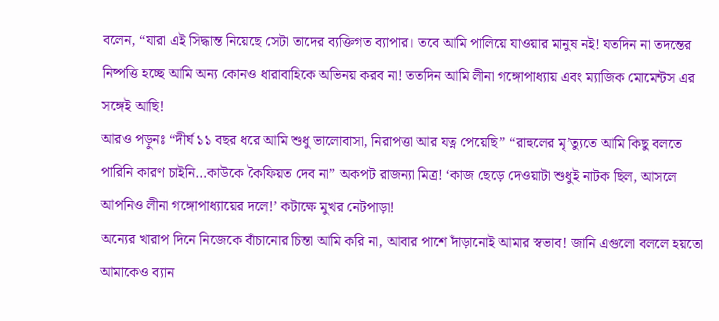বলেন, “যারা এই সিদ্ধান্ত নিয়েছে সেটা তাদের ব্যক্তিগত ব্যাপার। তবে আমি পালিয়ে যাওয়ার মানুষ নই! যতদিন না তদন্তের নিষ্পত্তি হচ্ছে আমি অন্য কোনও ধারাবাহিকে অভিনয় করব না! ততদিন আমি লীনা গঙ্গোপাধ্যায় এবং ম্যাজিক মোমেন্টস এর সঙ্গেই আছি!
আরও পড়ুনঃ “দীর্ঘ ১১ বছর ধরে আমি শুধু ভালোবাসা, নিরাপত্তা আর যত্ন পেয়েছি” “রাহুলের মৃ’ত্যুতে আমি কিছু বলতে পারিনি কারণ চাইনি…কাউকে কৈফিয়ত দেব না” অকপট রাজন্যা মিত্র! ‘কাজ ছেড়ে দেওয়াটা শুধুই নাটক ছিল, আসলে আপনিও লীনা গঙ্গোপাধ্যায়ের দলে!’ কটাক্ষে মুখর নেটপাড়া!
অন্যের খারাপ দিনে নিজেকে বাঁচানোর চিন্তা আমি করি না, আবার পাশে দাঁড়ানোই আমার স্বভাব! জানি এগুলো বললে হয়তো আমাকেও ব্যান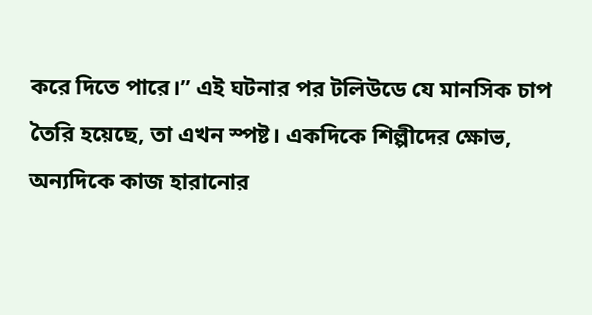করে দিতে পারে।” এই ঘটনার পর টলিউডে যে মানসিক চাপ তৈরি হয়েছে, তা এখন স্পষ্ট। একদিকে শিল্পীদের ক্ষোভ, অন্যদিকে কাজ হারানোর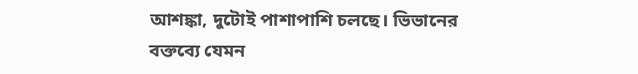আশঙ্কা, দুটোই পাশাপাশি চলছে। ভিভানের বক্তব্যে যেমন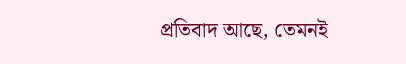প্রতিবাদ আছে, তেমনই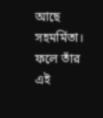আছে সহমর্মিতা। ফলে তাঁর এই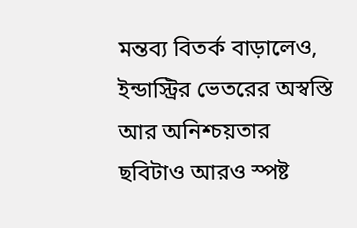মন্তব্য বিতর্ক বাড়ালেও, ইন্ডাস্ট্রির ভেতরের অস্বস্তি আর অনিশ্চয়তার ছবিটাও আরও স্পষ্ট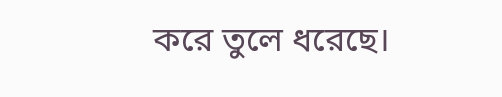করে তুলে ধরেছে।